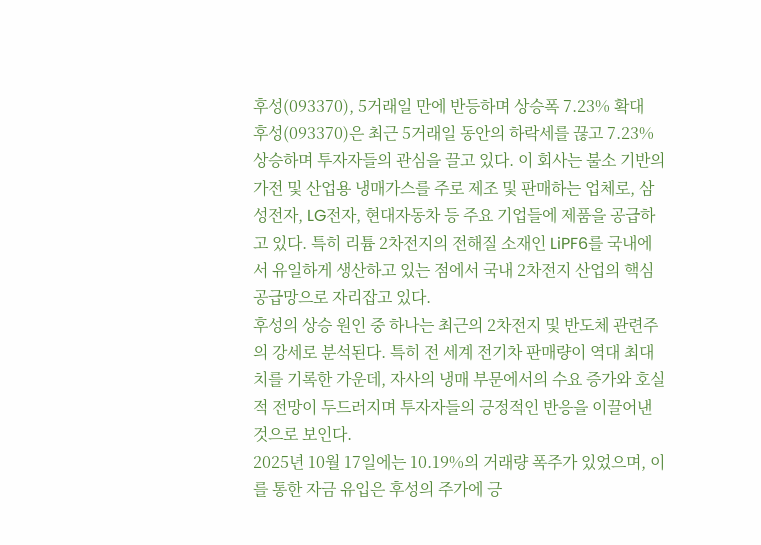후성(093370), 5거래일 만에 반등하며 상승폭 7.23% 확대
후성(093370)은 최근 5거래일 동안의 하락세를 끊고 7.23% 상승하며 투자자들의 관심을 끌고 있다. 이 회사는 불소 기반의 가전 및 산업용 냉매가스를 주로 제조 및 판매하는 업체로, 삼성전자, LG전자, 현대자동차 등 주요 기업들에 제품을 공급하고 있다. 특히 리튬 2차전지의 전해질 소재인 LiPF6를 국내에서 유일하게 생산하고 있는 점에서 국내 2차전지 산업의 핵심 공급망으로 자리잡고 있다.
후성의 상승 원인 중 하나는 최근의 2차전지 및 반도체 관련주의 강세로 분석된다. 특히 전 세계 전기차 판매량이 역대 최대치를 기록한 가운데, 자사의 냉매 부문에서의 수요 증가와 호실적 전망이 두드러지며 투자자들의 긍정적인 반응을 이끌어낸 것으로 보인다.
2025년 10월 17일에는 10.19%의 거래량 폭주가 있었으며, 이를 통한 자금 유입은 후성의 주가에 긍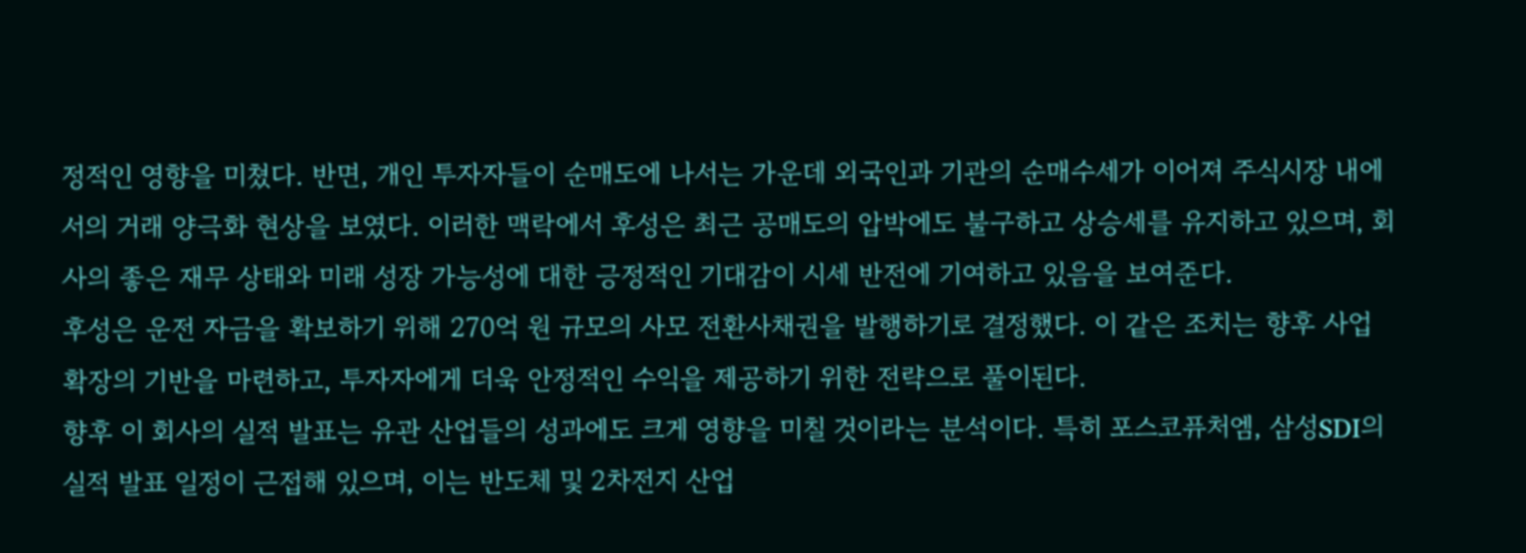정적인 영향을 미쳤다. 반면, 개인 투자자들이 순매도에 나서는 가운데 외국인과 기관의 순매수세가 이어져 주식시장 내에서의 거래 양극화 현상을 보였다. 이러한 맥락에서 후성은 최근 공매도의 압박에도 불구하고 상승세를 유지하고 있으며, 회사의 좋은 재무 상태와 미래 성장 가능성에 대한 긍정적인 기대감이 시세 반전에 기여하고 있음을 보여준다.
후성은 운전 자금을 확보하기 위해 270억 원 규모의 사모 전환사채권을 발행하기로 결정했다. 이 같은 조치는 향후 사업 확장의 기반을 마련하고, 투자자에게 더욱 안정적인 수익을 제공하기 위한 전략으로 풀이된다.
향후 이 회사의 실적 발표는 유관 산업들의 성과에도 크게 영향을 미칠 것이라는 분석이다. 특히 포스코퓨처엠, 삼성SDI의 실적 발표 일정이 근접해 있으며, 이는 반도체 및 2차전지 산업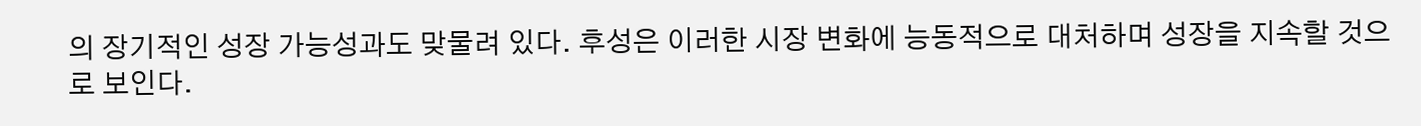의 장기적인 성장 가능성과도 맞물려 있다. 후성은 이러한 시장 변화에 능동적으로 대처하며 성장을 지속할 것으로 보인다.